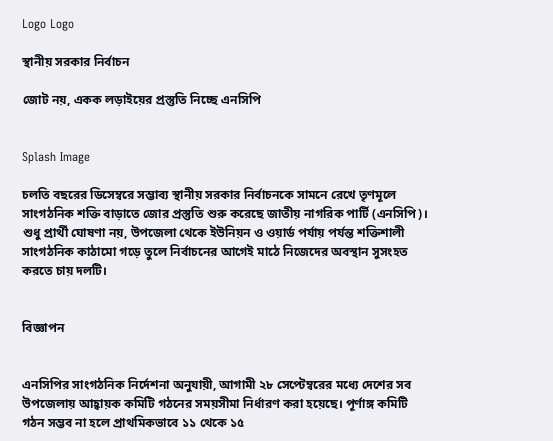Logo Logo

স্থানীয় সরকার নির্বাচন

জোট নয়, একক লড়াইয়ের প্রস্তুতি নিচ্ছে এনসিপি


Splash Image

চলতি বছরের ডিসেম্বরে সম্ভাব্য স্থানীয় সরকার নির্বাচনকে সামনে রেখে তৃণমূলে সাংগঠনিক শক্তি বাড়াতে জোর প্রস্তুতি শুরু করেছে জাতীয় নাগরিক পার্টি (এনসিপি)। শুধু প্রার্থী ঘোষণা নয়, উপজেলা থেকে ইউনিয়ন ও ওয়ার্ড পর্যায় পর্যন্ত শক্তিশালী সাংগঠনিক কাঠামো গড়ে তুলে নির্বাচনের আগেই মাঠে নিজেদের অবস্থান সুসংহত করতে চায় দলটি।


বিজ্ঞাপন


এনসিপির সাংগঠনিক নির্দেশনা অনুযায়ী, আগামী ২৮ সেপ্টেম্বরের মধ্যে দেশের সব উপজেলায় আহ্বায়ক কমিটি গঠনের সময়সীমা নির্ধারণ করা হয়েছে। পূর্ণাঙ্গ কমিটি গঠন সম্ভব না হলে প্রাথমিকভাবে ১১ থেকে ১৫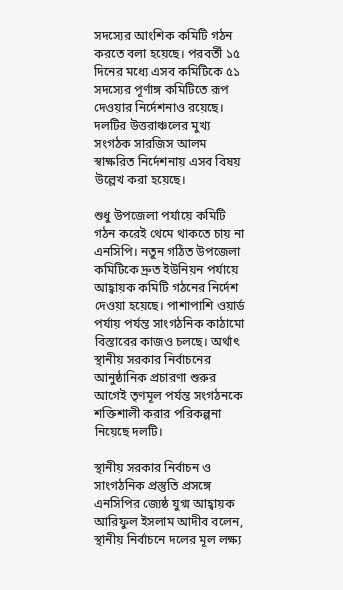সদস্যের আংশিক কমিটি গঠন করতে বলা হয়েছে। পরবর্তী ১৫ দিনের মধ্যে এসব কমিটিকে ৫১ সদস্যের পূর্ণাঙ্গ কমিটিতে রূপ দেওয়ার নির্দেশনাও রয়েছে। দলটির উত্তরাঞ্চলের মুখ্য সংগঠক সারজিস আলম স্বাক্ষরিত নির্দেশনায় এসব বিষয় উল্লেখ করা হয়েছে।

শুধু উপজেলা পর্যায়ে কমিটি গঠন করেই থেমে থাকতে চায় না এনসিপি। নতুন গঠিত উপজেলা কমিটিকে দ্রুত ইউনিয়ন পর্যায়ে আহ্বায়ক কমিটি গঠনের নির্দেশ দেওয়া হয়েছে। পাশাপাশি ওয়ার্ড পর্যায় পর্যন্ত সাংগঠনিক কাঠামো বিস্তারের কাজও চলছে। অর্থাৎ স্থানীয় সরকার নির্বাচনের আনুষ্ঠানিক প্রচারণা শুরুর আগেই তৃণমূল পর্যন্ত সংগঠনকে শক্তিশালী করার পরিকল্পনা নিয়েছে দলটি।

স্থানীয় সরকার নির্বাচন ও সাংগঠনিক প্রস্তুতি প্রসঙ্গে এনসিপির জ্যেষ্ঠ যুগ্ম আহ্বায়ক আরিফুল ইসলাম আদীব বলেন, স্থানীয় নির্বাচনে দলের মূল লক্ষ্য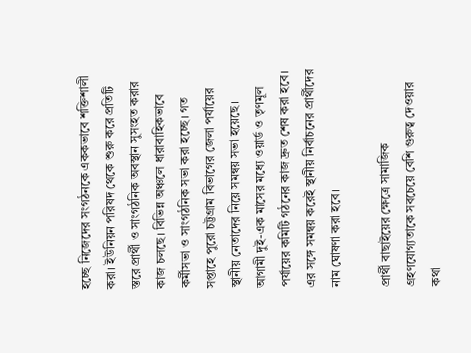হচ্ছে নিজেদের সংগঠনকে এককভাবে শক্তিশালী করা। ইউনিয়ন পরিষদ থেকে শুরু করে প্রতিটি স্তরে প্রার্থী ও সাংগঠনিক অবস্থান সুসংহত করার কাজ চলছে। বিভিন্ন অঞ্চলে ধারাবাহিকভাবে কর্মীসভা ও সাংগঠনিক সভা করা হচ্ছে। গত সপ্তাহে পুরো চট্টগ্রাম বিভাগের জেলা পর্যায়ের স্থানীয় নেতাদের নিয়ে সমন্বয় সভা হয়েছে। আগামী দুই-এক মাসের মধ্যে ওয়ার্ড ও তৃণমূল পর্যায়ের কমিটি গঠনের কাজ দ্রুত শেষ করা হবে। এর সঙ্গে সমন্বয় করেই স্থানীয় নির্বাচনের প্রার্থীদের নাম ঘোষণা করা হবে।

প্রার্থী বাছাইয়ের ক্ষেত্রে সামাজিক গ্রহণযোগ্যতাকে সবচেয়ে বেশি গুরুত্ব দেওয়ার কথা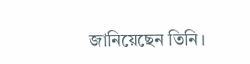জানিয়েছেন তিনি।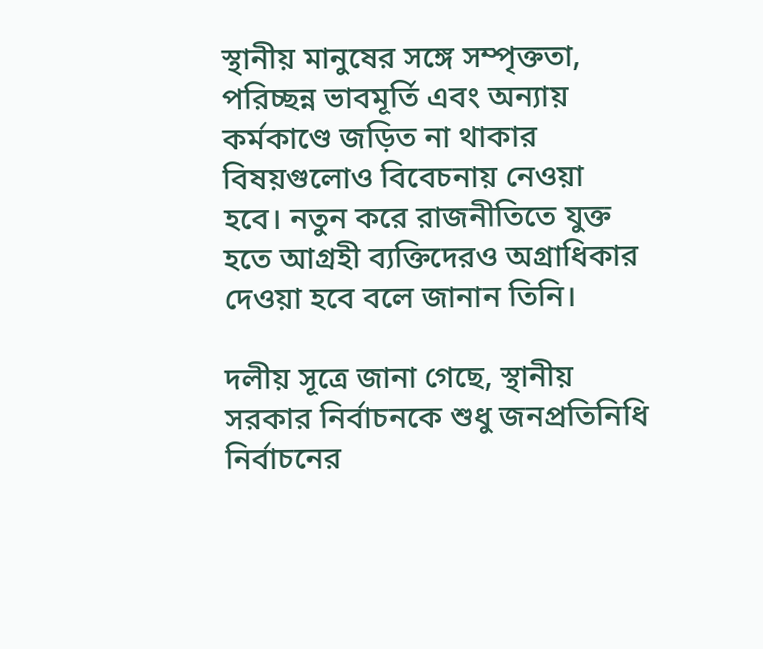স্থানীয় মানুষের সঙ্গে সম্পৃক্ততা, পরিচ্ছন্ন ভাবমূর্তি এবং অন্যায় কর্মকাণ্ডে জড়িত না থাকার বিষয়গুলোও বিবেচনায় নেওয়া হবে। নতুন করে রাজনীতিতে যুক্ত হতে আগ্রহী ব্যক্তিদেরও অগ্রাধিকার দেওয়া হবে বলে জানান তিনি।

দলীয় সূত্রে জানা গেছে, স্থানীয় সরকার নির্বাচনকে শুধু জনপ্রতিনিধি নির্বাচনের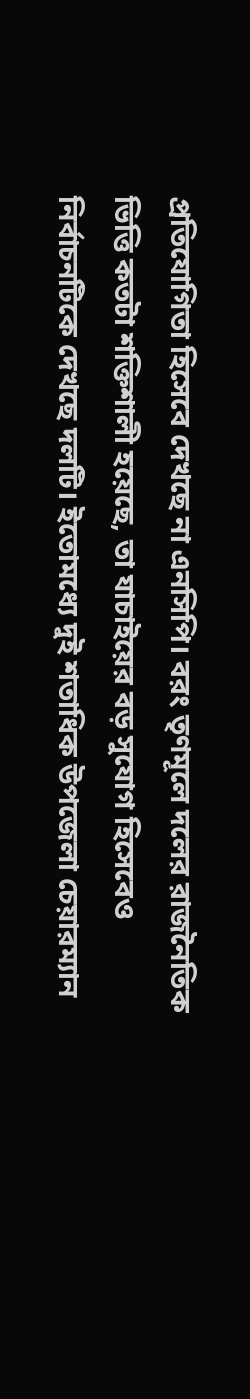প্রতিযোগিতা হিসেবে দেখছে না এনসিপি। বরং তৃণমূলে দলের রাজনৈতিক ভিত্তি কতটা শক্তিশালী হয়েছে, তা যাচাইয়ের বড় সুযোগ হিসেবেও নির্বাচনটিকে দেখছে দলটি। ইতোমধ্যে দুই শতাধিক উপজেলা চেয়ারম্যান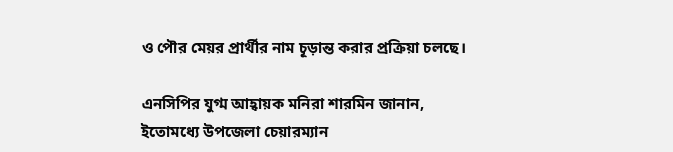ও পৌর মেয়র প্রার্থীর নাম চূড়ান্ত করার প্রক্রিয়া চলছে।

এনসিপির যুগ্ম আহ্বায়ক মনিরা শারমিন জানান, ইতোমধ্যে উপজেলা চেয়ারম্যান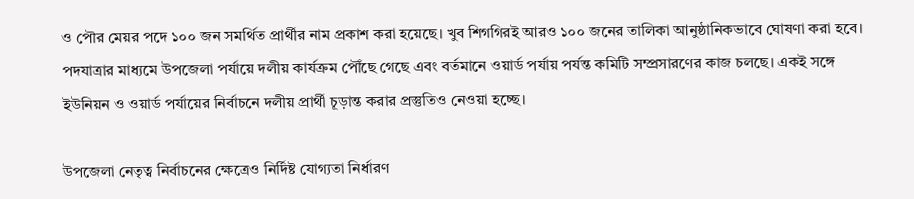ও পৌর মেয়র পদে ১০০ জন সমর্থিত প্রার্থীর নাম প্রকাশ করা হয়েছে। খুব শিগগিরই আরও ১০০ জনের তালিকা আনুষ্ঠানিকভাবে ঘোষণা করা হবে। পদযাত্রার মাধ্যমে উপজেলা পর্যায়ে দলীয় কার্যক্রম পৌঁছে গেছে এবং বর্তমানে ওয়ার্ড পর্যায় পর্যন্ত কমিটি সম্প্রসারণের কাজ চলছে। একই সঙ্গে ইউনিয়ন ও ওয়ার্ড পর্যায়ের নির্বাচনে দলীয় প্রার্থী চূড়ান্ত করার প্রস্তুতিও নেওয়া হচ্ছে।

উপজেলা নেতৃত্ব নির্বাচনের ক্ষেত্রেও নির্দিষ্ট যোগ্যতা নির্ধারণ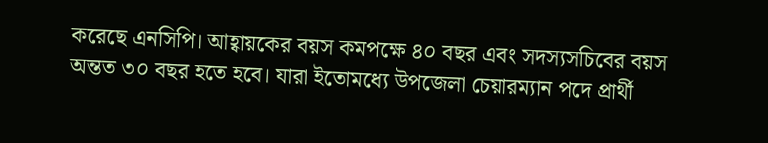করেছে এনসিপি। আহ্বায়কের বয়স কমপক্ষে ৪০ বছর এবং সদস্যসচিবের বয়স অন্তত ৩০ বছর হতে হবে। যারা ইতোমধ্যে উপজেলা চেয়ারম্যান পদে প্রার্থী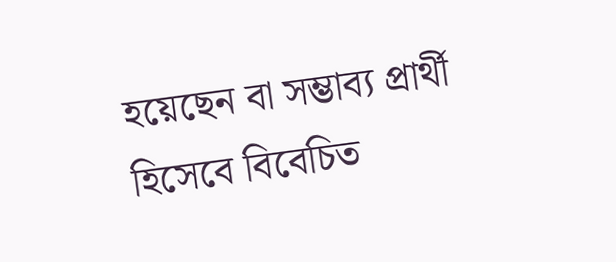হয়েছেন বা সম্ভাব্য প্রার্থী হিসেবে বিবেচিত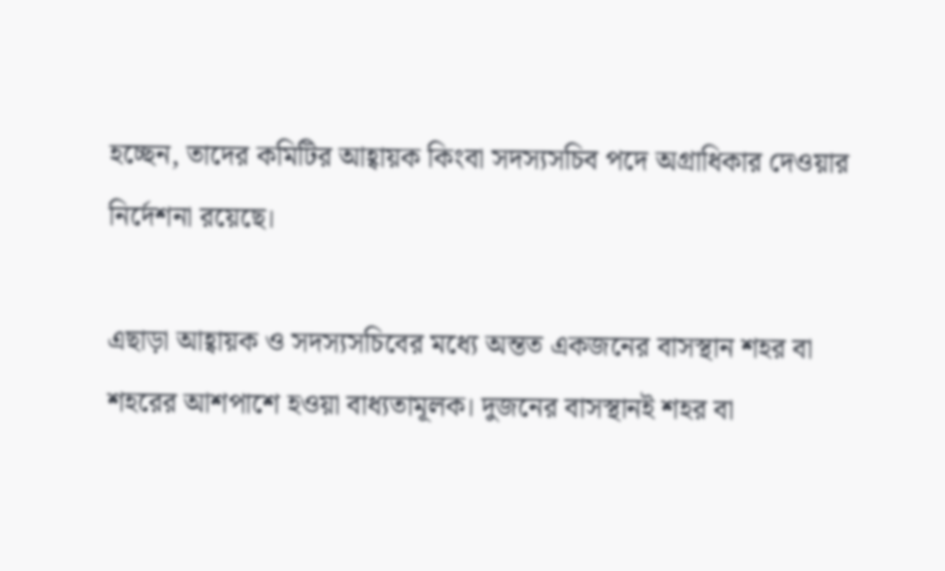হচ্ছেন, তাদের কমিটির আহ্বায়ক কিংবা সদস্যসচিব পদে অগ্রাধিকার দেওয়ার নির্দেশনা রয়েছে।

এছাড়া আহ্বায়ক ও সদস্যসচিবের মধ্যে অন্তত একজনের বাসস্থান শহর বা শহরের আশপাশে হওয়া বাধ্যতামূলক। দুজনের বাসস্থানই শহর বা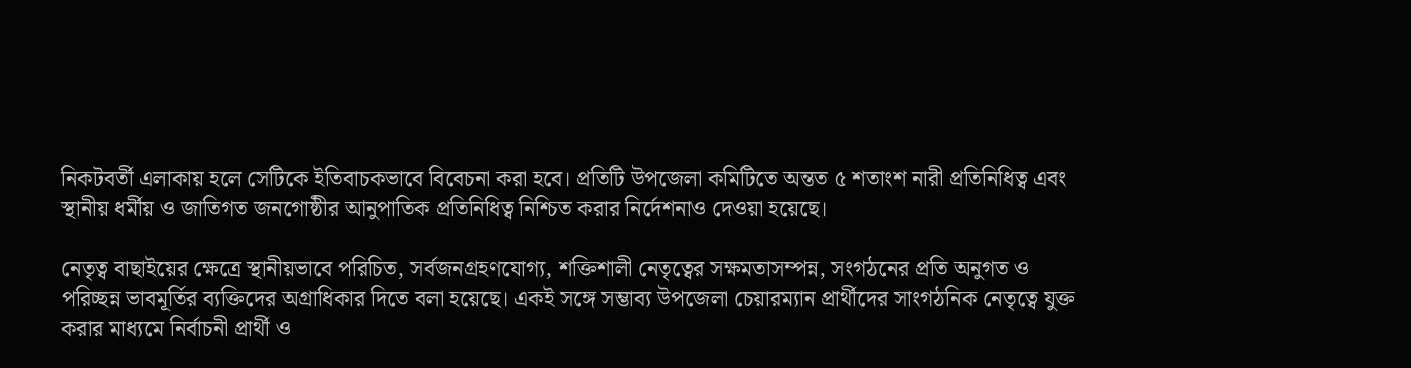নিকটবর্তী এলাকায় হলে সেটিকে ইতিবাচকভাবে বিবেচনা করা হবে। প্রতিটি উপজেলা কমিটিতে অন্তত ৫ শতাংশ নারী প্রতিনিধিত্ব এবং স্থানীয় ধর্মীয় ও জাতিগত জনগোষ্ঠীর আনুপাতিক প্রতিনিধিত্ব নিশ্চিত করার নির্দেশনাও দেওয়া হয়েছে।

নেতৃত্ব বাছাইয়ের ক্ষেত্রে স্থানীয়ভাবে পরিচিত, সর্বজনগ্রহণযোগ্য, শক্তিশালী নেতৃত্বের সক্ষমতাসম্পন্ন, সংগঠনের প্রতি অনুগত ও পরিচ্ছন্ন ভাবমূর্তির ব্যক্তিদের অগ্রাধিকার দিতে বলা হয়েছে। একই সঙ্গে সম্ভাব্য উপজেলা চেয়ারম্যান প্রার্থীদের সাংগঠনিক নেতৃত্বে যুক্ত করার মাধ্যমে নির্বাচনী প্রার্থী ও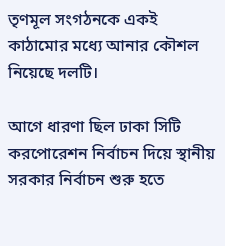তৃণমূল সংগঠনকে একই কাঠামোর মধ্যে আনার কৌশল নিয়েছে দলটি।

আগে ধারণা ছিল ঢাকা সিটি করপোরেশন নির্বাচন দিয়ে স্থানীয় সরকার নির্বাচন শুরু হতে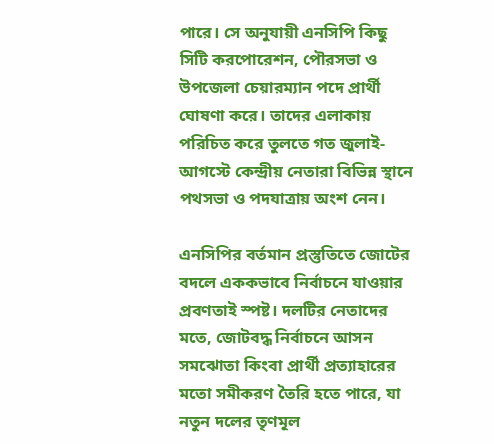পারে। সে অনুযায়ী এনসিপি কিছু সিটি করপোরেশন, পৌরসভা ও উপজেলা চেয়ারম্যান পদে প্রার্থী ঘোষণা করে। তাদের এলাকায় পরিচিত করে তুলতে গত জুলাই-আগস্টে কেন্দ্রীয় নেতারা বিভিন্ন স্থানে পথসভা ও পদযাত্রায় অংশ নেন।

এনসিপির বর্তমান প্রস্তুতিতে জোটের বদলে এককভাবে নির্বাচনে যাওয়ার প্রবণতাই স্পষ্ট। দলটির নেতাদের মতে, জোটবদ্ধ নির্বাচনে আসন সমঝোতা কিংবা প্রার্থী প্রত্যাহারের মতো সমীকরণ তৈরি হতে পারে, যা নতুন দলের তৃণমূল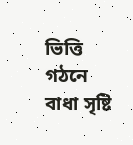ভিত্তি গঠনে বাধা সৃষ্টি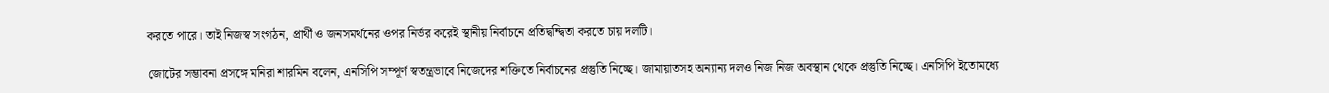করতে পারে। তাই নিজস্ব সংগঠন, প্রার্থী ও জনসমর্থনের ওপর নির্ভর করেই স্থানীয় নির্বাচনে প্রতিদ্বন্দ্বিতা করতে চায় দলটি।

জোটের সম্ভাবনা প্রসঙ্গে মনিরা শারমিন বলেন, এনসিপি সম্পূর্ণ স্বতন্ত্রভাবে নিজেদের শক্তিতে নির্বাচনের প্রস্তুতি নিচ্ছে। জামায়াতসহ অন্যান্য দলও নিজ নিজ অবস্থান থেকে প্রস্তুতি নিচ্ছে। এনসিপি ইতোমধ্যে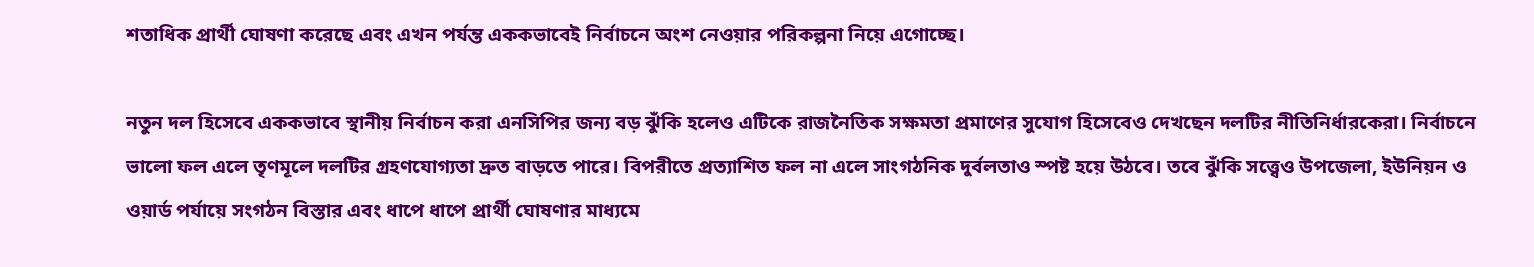শতাধিক প্রার্থী ঘোষণা করেছে এবং এখন পর্যন্ত এককভাবেই নির্বাচনে অংশ নেওয়ার পরিকল্পনা নিয়ে এগোচ্ছে।

নতুন দল হিসেবে এককভাবে স্থানীয় নির্বাচন করা এনসিপির জন্য বড় ঝুঁকি হলেও এটিকে রাজনৈতিক সক্ষমতা প্রমাণের সুযোগ হিসেবেও দেখছেন দলটির নীতিনির্ধারকেরা। নির্বাচনে ভালো ফল এলে তৃণমূলে দলটির গ্রহণযোগ্যতা দ্রুত বাড়তে পারে। বিপরীতে প্রত্যাশিত ফল না এলে সাংগঠনিক দুর্বলতাও স্পষ্ট হয়ে উঠবে। তবে ঝুঁকি সত্ত্বেও উপজেলা, ইউনিয়ন ও ওয়ার্ড পর্যায়ে সংগঠন বিস্তার এবং ধাপে ধাপে প্রার্থী ঘোষণার মাধ্যমে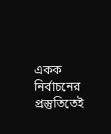একক নির্বাচনের প্রস্তুতিতেই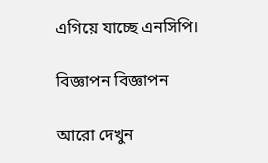এগিয়ে যাচ্ছে এনসিপি।

বিজ্ঞাপন বিজ্ঞাপন

আরো দেখুন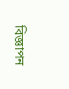বিজ্ঞাপন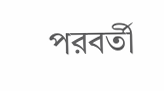পরবর্তী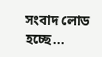সংবাদ লোড হচ্ছে...